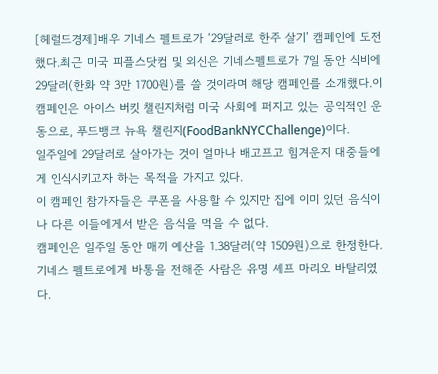[헤럴드경제]배우 기네스 펠트로가 ‘29달러로 한주 살기’ 캠페인에 도전했다.최근 미국 피플스닷컴 및 외신은 기네스펠트로가 7일 동안 식비에 29달러(한화 약 3만 1700원)를 쓸 것이라며 해당 캠페인를 소개했다.이 캠페인은 아이스 버킷 챌린지처럼 미국 사회에 퍼지고 있는 공익적인 운동으로, 푸드뱅크 뉴욕 챌린지(FoodBankNYCChallenge)이다.
일주일에 29달러로 살아가는 것이 얼마나 배고프고 힘겨운지 대중들에게 인식시키고자 하는 목적을 가지고 있다.
이 캠페인 참가자들은 쿠폰을 사용할 수 있지만 집에 이미 있던 음식이나 다른 이들에게서 받은 음식을 먹을 수 없다.
캠페인은 일주일 동안 매끼 예산을 1.38달러(약 1509원)으로 한정한다.
기네스 펠트로에게 바통을 전해준 사람은 유명 셰프 마리오 바탈리였다.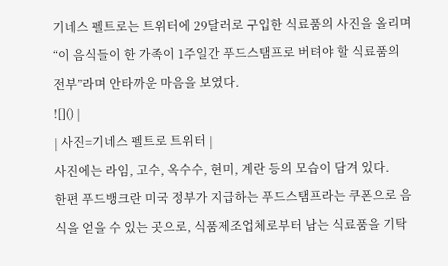기네스 펠트로는 트위터에 29달러로 구입한 식료품의 사진을 올리며 “이 음식들이 한 가족이 1주일간 푸드스탬프로 버텨야 할 식료품의 전부”라며 안타까운 마음을 보였다.
![]() |
| 사진=기네스 펠트로 트위터 |
사진에는 라임, 고수, 옥수수, 현미, 계란 등의 모습이 담겨 있다.
한편 푸드뱅크란 미국 정부가 지급하는 푸드스탬프라는 쿠폰으로 음식을 얻을 수 있는 곳으로, 식품제조업체로부터 남는 식료품을 기탁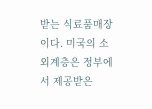받는 식료품매장이다. 미국의 소외계층은 정부에서 제공받은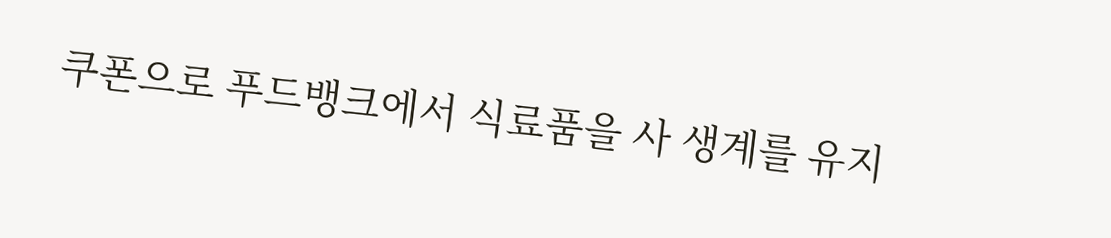쿠폰으로 푸드뱅크에서 식료품을 사 생계를 유지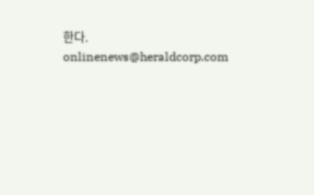한다.
onlinenews@heraldcorp.com